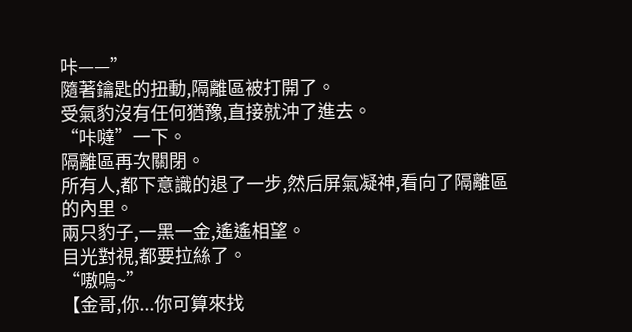咔——”
隨著鑰匙的扭動,隔離區被打開了。
受氣豹沒有任何猶豫,直接就沖了進去。
“咔噠”一下。
隔離區再次關閉。
所有人,都下意識的退了一步,然后屏氣凝神,看向了隔離區的內里。
兩只豹子,一黑一金,遙遙相望。
目光對視,都要拉絲了。
“嗷嗚~”
【金哥,你...你可算來找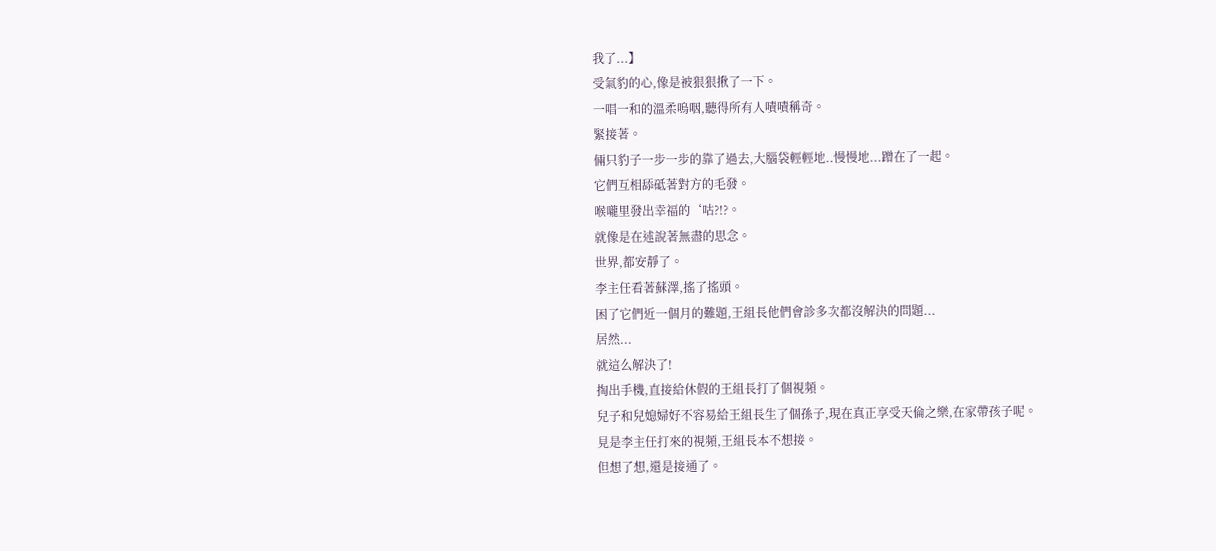我了...】
受氣豹的心,像是被狠狠揪了一下。
一唱一和的溫柔嗚咽,聽得所有人嘖嘖稱奇。
緊接著。
倆只豹子一步一步的靠了過去,大腦袋輕輕地..慢慢地...蹭在了一起。
它們互相舔砥著對方的毛發。
喉嚨里發出幸福的‘咕?!?。
就像是在述說著無盡的思念。
世界,都安靜了。
李主任看著蘇澤,搖了搖頭。
困了它們近一個月的難題,王組長他們會診多次都沒解決的問題...
居然...
就這么解決了!
掏出手機,直接給休假的王組長打了個視頻。
兒子和兒媳婦好不容易給王組長生了個孫子,現在真正享受天倫之樂,在家帶孩子呢。
見是李主任打來的視頻,王組長本不想接。
但想了想,還是接通了。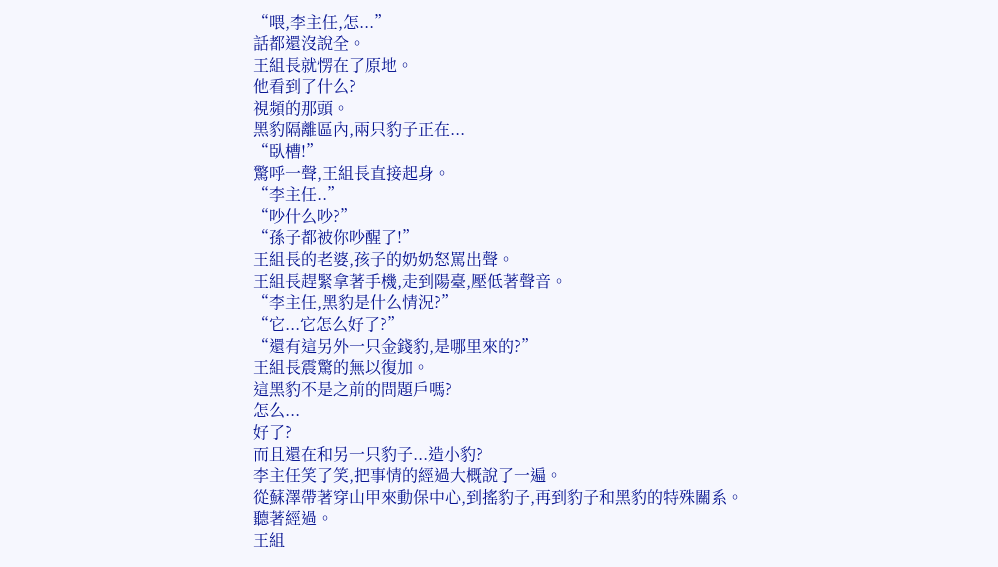“喂,李主任,怎...”
話都還沒說全。
王組長就愣在了原地。
他看到了什么?
視頻的那頭。
黑豹隔離區內,兩只豹子正在...
“臥槽!”
驚呼一聲,王組長直接起身。
“李主任..”
“吵什么吵?”
“孫子都被你吵醒了!”
王組長的老婆,孩子的奶奶怒罵出聲。
王組長趕緊拿著手機,走到陽臺,壓低著聲音。
“李主任,黑豹是什么情況?”
“它...它怎么好了?”
“還有這另外一只金錢豹,是哪里來的?”
王組長震驚的無以復加。
這黑豹不是之前的問題戶嗎?
怎么...
好了?
而且還在和另一只豹子...造小豹?
李主任笑了笑,把事情的經過大概說了一遍。
從蘇澤帶著穿山甲來動保中心,到搖豹子,再到豹子和黑豹的特殊關系。
聽著經過。
王組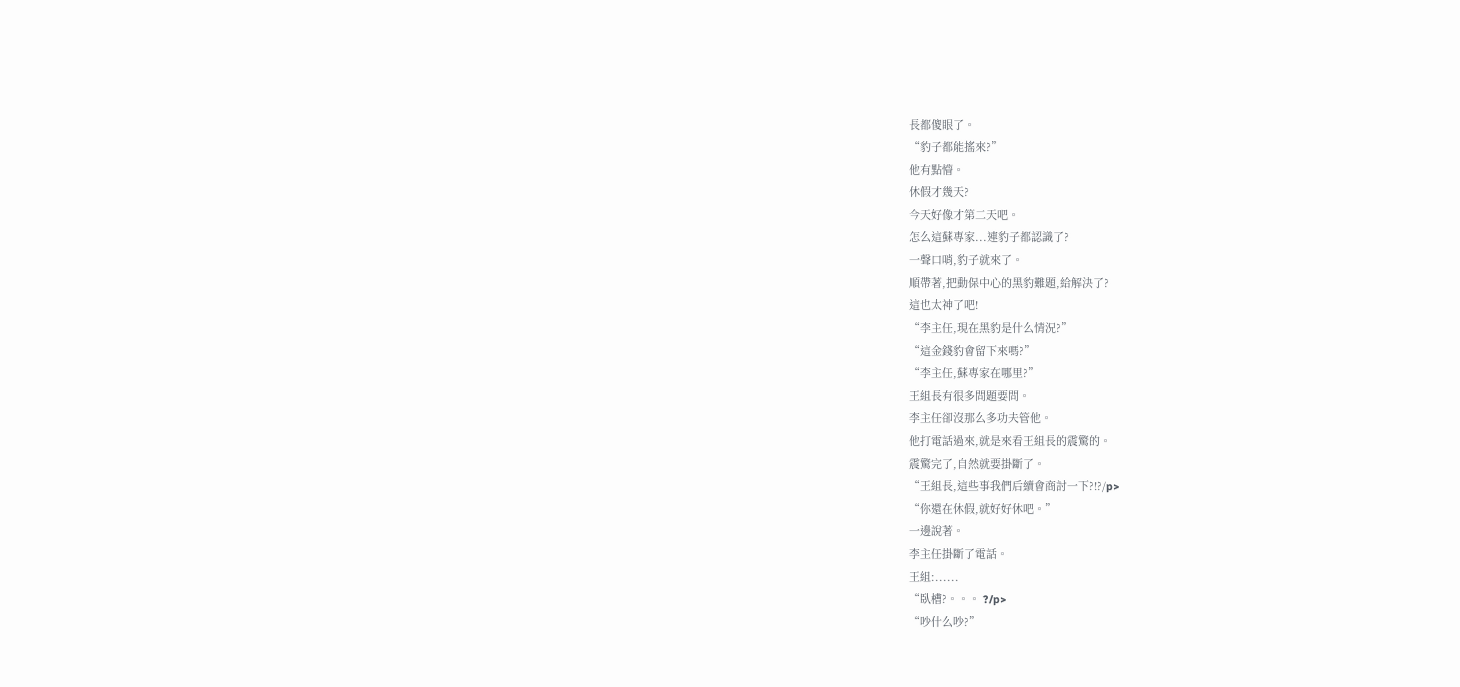長都傻眼了。
“豹子都能搖來?”
他有點懵。
休假才幾天?
今天好像才第二天吧。
怎么這蘇專家...連豹子都認識了?
一聲口哨,豹子就來了。
順帶著,把動保中心的黑豹難題,給解決了?
這也太神了吧!
“李主任,現在黑豹是什么情況?”
“這金錢豹會留下來嗎?”
“李主任,蘇專家在哪里?”
王組長有很多問題要問。
李主任卻沒那么多功夫管他。
他打電話過來,就是來看王組長的震驚的。
震驚完了,自然就要掛斷了。
“王組長,這些事我們后續會商討一下?!?/p>
“你還在休假,就好好休吧。”
一邊說著。
李主任掛斷了電話。
王組:......
“臥槽?。。。 ?/p>
“吵什么吵?”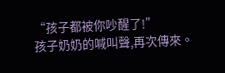“孩子都被你吵醒了!”
孩子奶奶的喊叫聲,再次傳來。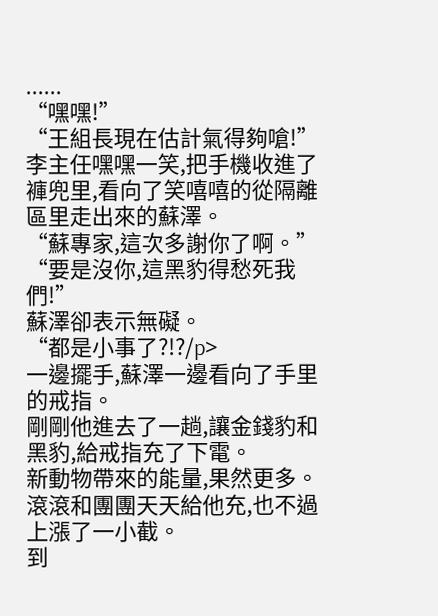......
“嘿嘿!”
“王組長現在估計氣得夠嗆!”
李主任嘿嘿一笑,把手機收進了褲兜里,看向了笑嘻嘻的從隔離區里走出來的蘇澤。
“蘇專家,這次多謝你了啊。”
“要是沒你,這黑豹得愁死我們!”
蘇澤卻表示無礙。
“都是小事了?!?/p>
一邊擺手,蘇澤一邊看向了手里的戒指。
剛剛他進去了一趟,讓金錢豹和黑豹,給戒指充了下電。
新動物帶來的能量,果然更多。
滾滾和團團天天給他充,也不過上漲了一小截。
到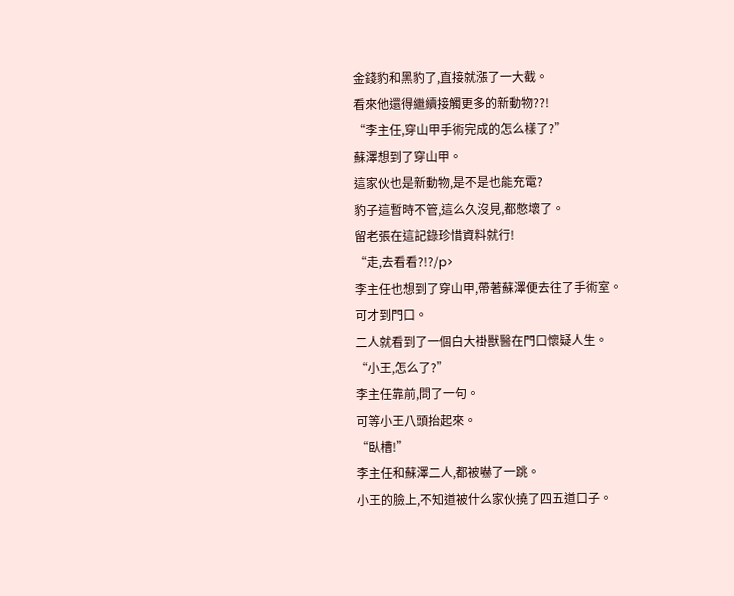金錢豹和黑豹了,直接就漲了一大截。
看來他還得繼續接觸更多的新動物??!
“李主任,穿山甲手術完成的怎么樣了?”
蘇澤想到了穿山甲。
這家伙也是新動物,是不是也能充電?
豹子這暫時不管,這么久沒見,都憋壞了。
留老張在這記錄珍惜資料就行!
“走,去看看?!?/p>
李主任也想到了穿山甲,帶著蘇澤便去往了手術室。
可才到門口。
二人就看到了一個白大褂獸醫在門口懷疑人生。
“小王,怎么了?”
李主任靠前,問了一句。
可等小王八頭抬起來。
“臥槽!”
李主任和蘇澤二人,都被嚇了一跳。
小王的臉上,不知道被什么家伙撓了四五道口子。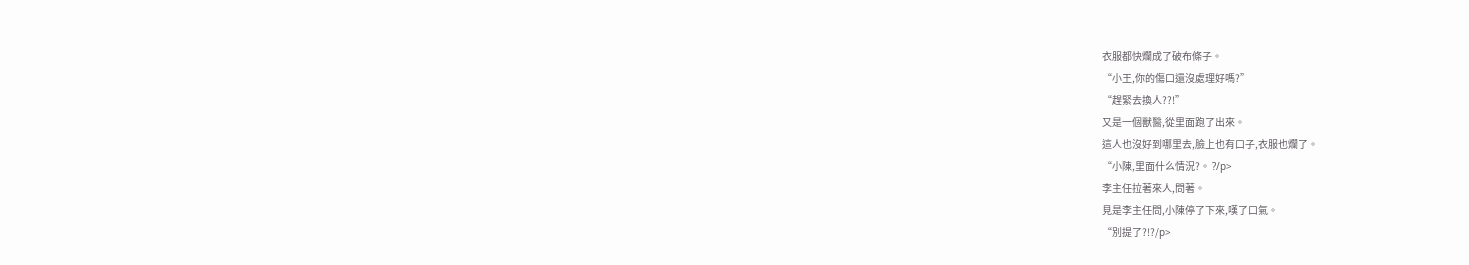衣服都快爛成了破布條子。
“小王,你的傷口還沒處理好嗎?”
“趕緊去換人??!”
又是一個獸醫,從里面跑了出來。
這人也沒好到哪里去,臉上也有口子,衣服也爛了。
“小陳,里面什么情況?。 ?/p>
李主任拉著來人,問著。
見是李主任問,小陳停了下來,嘆了口氣。
“別提了?!?/p>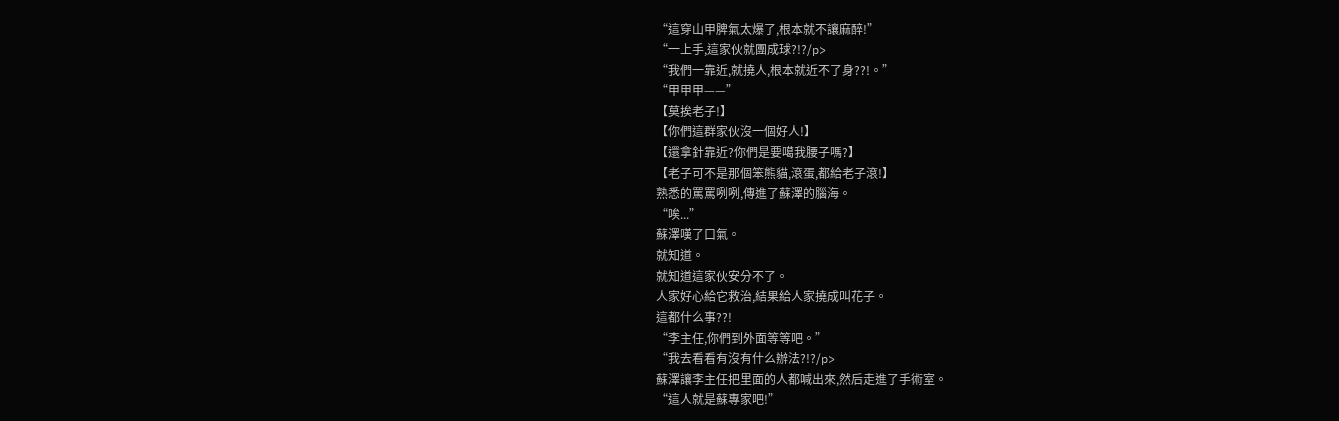“這穿山甲脾氣太爆了,根本就不讓麻醉!”
“一上手,這家伙就團成球?!?/p>
“我們一靠近,就撓人,根本就近不了身??!。”
“甲甲甲——”
【莫挨老子!】
【你們這群家伙沒一個好人!】
【還拿針靠近?你們是要噶我腰子嗎?】
【老子可不是那個笨熊貓,滾蛋,都給老子滾!】
熟悉的罵罵咧咧,傳進了蘇澤的腦海。
“唉...”
蘇澤嘆了口氣。
就知道。
就知道這家伙安分不了。
人家好心給它救治,結果給人家撓成叫花子。
這都什么事??!
“李主任,你們到外面等等吧。”
“我去看看有沒有什么辦法?!?/p>
蘇澤讓李主任把里面的人都喊出來,然后走進了手術室。
“這人就是蘇專家吧!”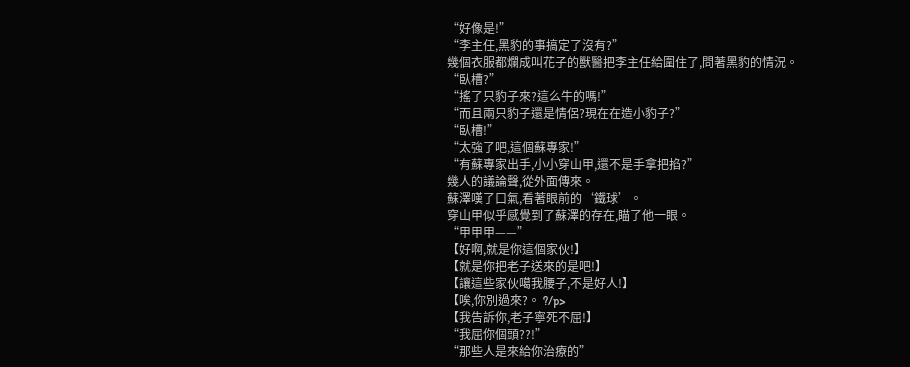“好像是!”
“李主任,黑豹的事搞定了沒有?”
幾個衣服都爛成叫花子的獸醫把李主任給圍住了,問著黑豹的情況。
“臥槽?”
“搖了只豹子來?這么牛的嗎!”
“而且兩只豹子還是情侶?現在在造小豹子?”
“臥槽!”
“太強了吧,這個蘇專家!”
“有蘇專家出手,小小穿山甲,還不是手拿把掐?”
幾人的議論聲,從外面傳來。
蘇澤嘆了口氣,看著眼前的‘鐵球’。
穿山甲似乎感覺到了蘇澤的存在,瞄了他一眼。
“甲甲甲——”
【好啊,就是你這個家伙!】
【就是你把老子送來的是吧!】
【讓這些家伙噶我腰子,不是好人!】
【唉,你別過來?。 ?/p>
【我告訴你,老子寧死不屈!】
“我屈你個頭??!”
“那些人是來給你治療的”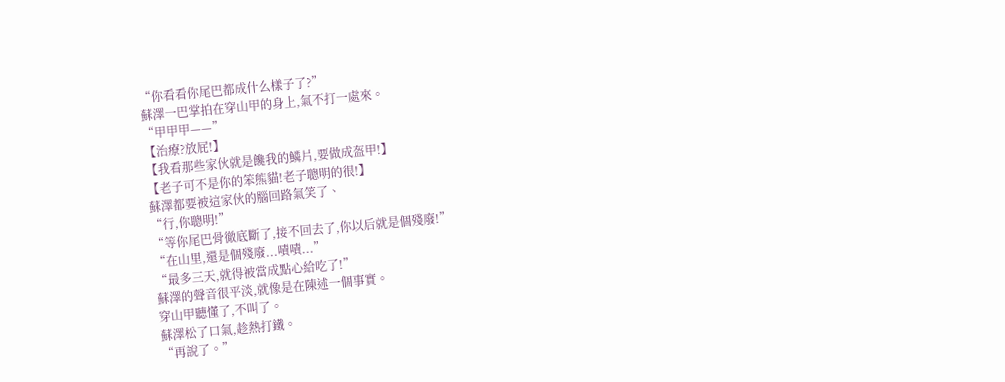“你看看你尾巴都成什么樣子了?”
蘇澤一巴掌拍在穿山甲的身上,氣不打一處來。
“甲甲甲——”
【治療?放屁!】
【我看那些家伙就是饞我的鱗片,要做成盔甲!】
【老子可不是你的笨熊貓!老子聰明的很!】
蘇澤都要被這家伙的腦回路氣笑了、
“行,你聰明!”
“等你尾巴骨徹底斷了,接不回去了,你以后就是個殘廢!”
“在山里,還是個殘廢...嘖嘖...”
“最多三天,就得被當成點心給吃了!”
蘇澤的聲音很平淡,就像是在陳述一個事實。
穿山甲聽懂了,不叫了。
蘇澤松了口氣,趁熱打鐵。
“再說了。”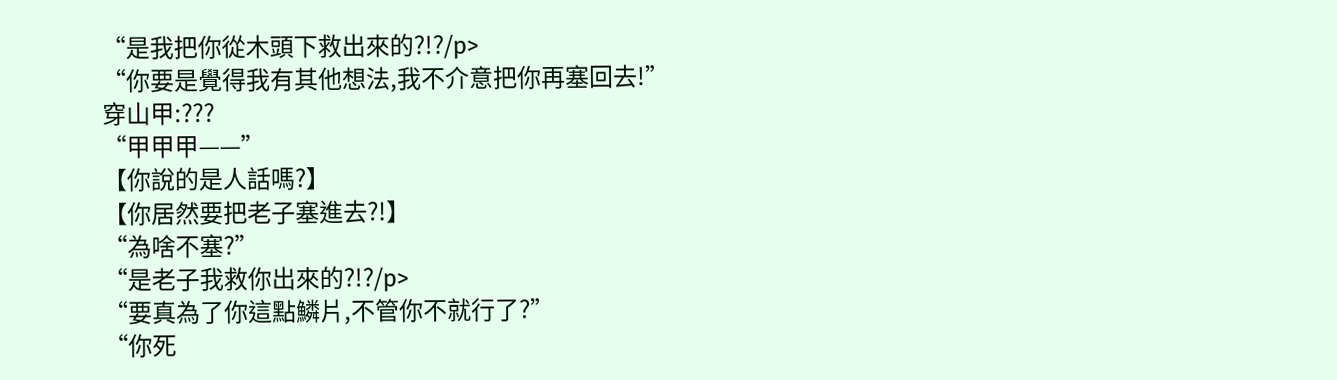“是我把你從木頭下救出來的?!?/p>
“你要是覺得我有其他想法,我不介意把你再塞回去!”
穿山甲:???
“甲甲甲——”
【你說的是人話嗎?】
【你居然要把老子塞進去?!】
“為啥不塞?”
“是老子我救你出來的?!?/p>
“要真為了你這點鱗片,不管你不就行了?”
“你死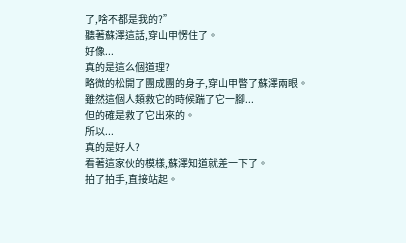了,啥不都是我的?”
聽著蘇澤這話,穿山甲愣住了。
好像...
真的是這么個道理?
略微的松開了團成團的身子,穿山甲暼了蘇澤兩眼。
雖然這個人類救它的時候踹了它一腳...
但的確是救了它出來的。
所以...
真的是好人?
看著這家伙的模樣,蘇澤知道就差一下了。
拍了拍手,直接站起。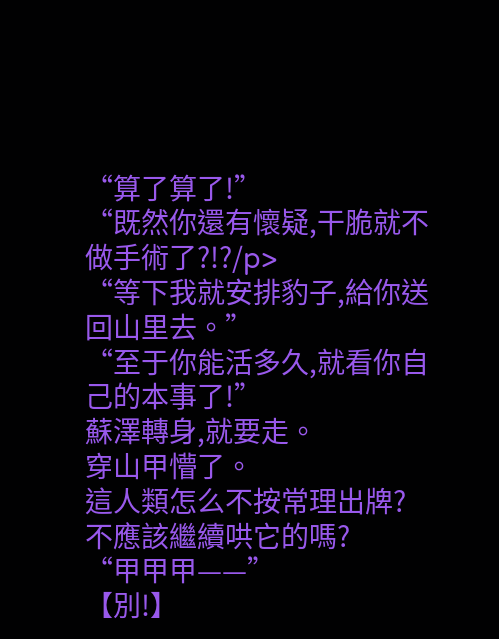“算了算了!”
“既然你還有懷疑,干脆就不做手術了?!?/p>
“等下我就安排豹子,給你送回山里去。”
“至于你能活多久,就看你自己的本事了!”
蘇澤轉身,就要走。
穿山甲懵了。
這人類怎么不按常理出牌?
不應該繼續哄它的嗎?
“甲甲甲——”
【別!】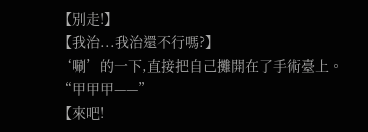【別走!】
【我治...我治還不行嗎?】
‘唰’的一下,直接把自己攤開在了手術臺上。
“甲甲甲——”
【來吧!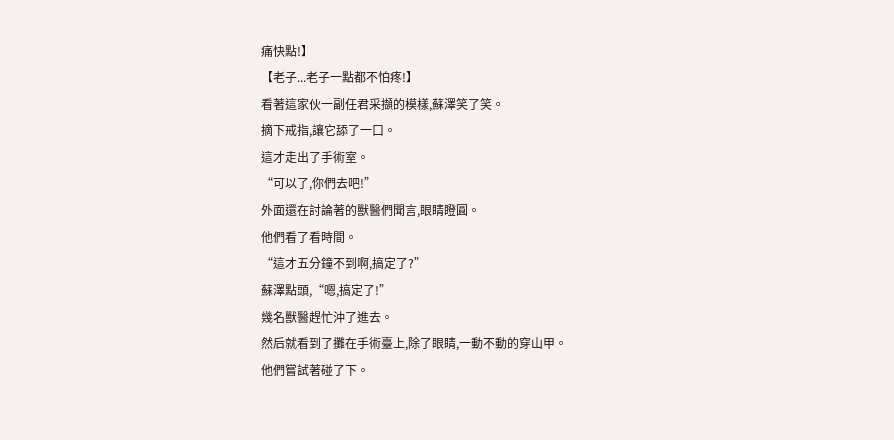痛快點!】
【老子...老子一點都不怕疼!】
看著這家伙一副任君采擷的模樣,蘇澤笑了笑。
摘下戒指,讓它舔了一口。
這才走出了手術室。
“可以了,你們去吧!”
外面還在討論著的獸醫們聞言,眼睛瞪圓。
他們看了看時間。
“這才五分鐘不到啊,搞定了?”
蘇澤點頭,“嗯,搞定了!”
幾名獸醫趕忙沖了進去。
然后就看到了攤在手術臺上,除了眼睛,一動不動的穿山甲。
他們嘗試著碰了下。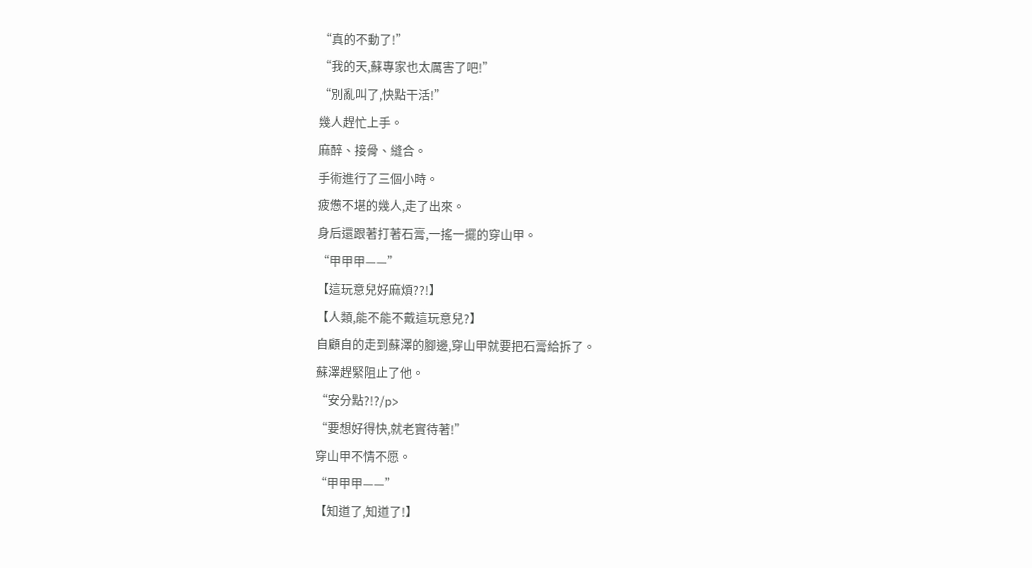“真的不動了!”
“我的天,蘇專家也太厲害了吧!”
“別亂叫了,快點干活!”
幾人趕忙上手。
麻醉、接骨、縫合。
手術進行了三個小時。
疲憊不堪的幾人,走了出來。
身后還跟著打著石膏,一搖一擺的穿山甲。
“甲甲甲——”
【這玩意兒好麻煩??!】
【人類,能不能不戴這玩意兒?】
自顧自的走到蘇澤的腳邊,穿山甲就要把石膏給拆了。
蘇澤趕緊阻止了他。
“安分點?!?/p>
“要想好得快,就老實待著!”
穿山甲不情不愿。
“甲甲甲——”
【知道了,知道了!】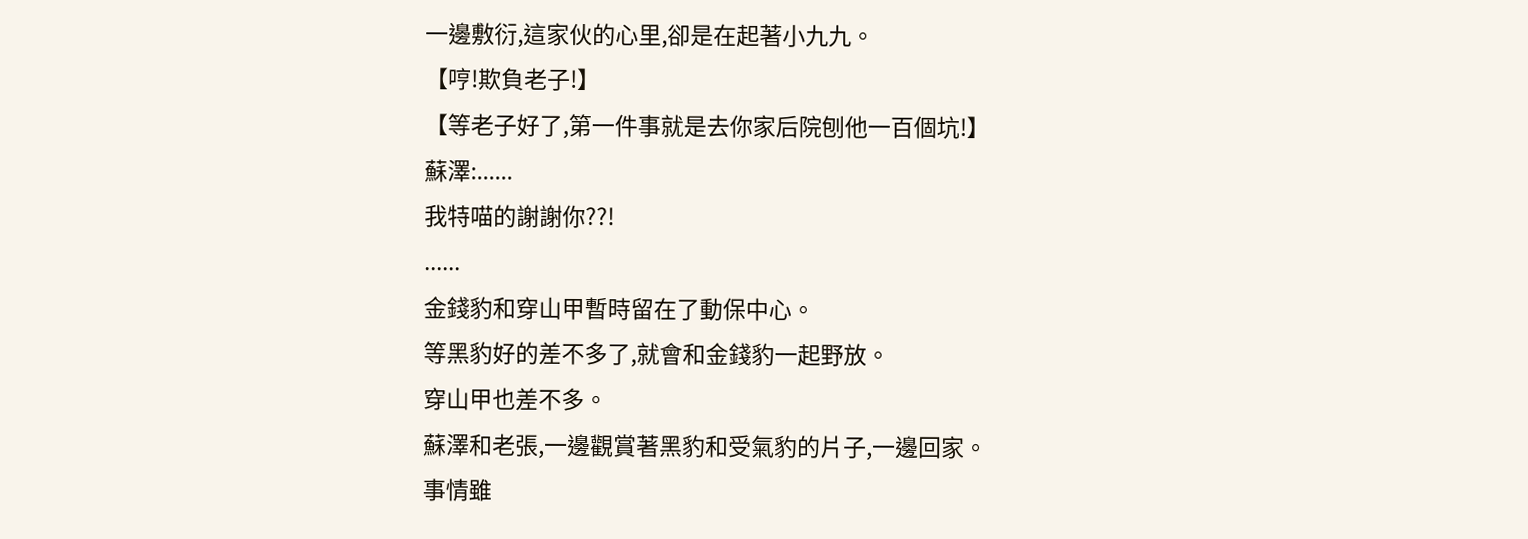一邊敷衍,這家伙的心里,卻是在起著小九九。
【哼!欺負老子!】
【等老子好了,第一件事就是去你家后院刨他一百個坑!】
蘇澤:......
我特喵的謝謝你??!
......
金錢豹和穿山甲暫時留在了動保中心。
等黑豹好的差不多了,就會和金錢豹一起野放。
穿山甲也差不多。
蘇澤和老張,一邊觀賞著黑豹和受氣豹的片子,一邊回家。
事情雖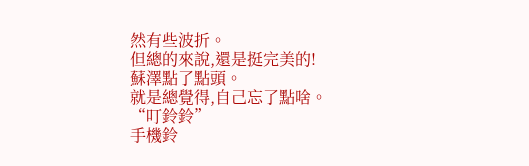然有些波折。
但總的來說,還是挺完美的!
蘇澤點了點頭。
就是總覺得,自己忘了點啥。
“叮鈴鈴”
手機鈴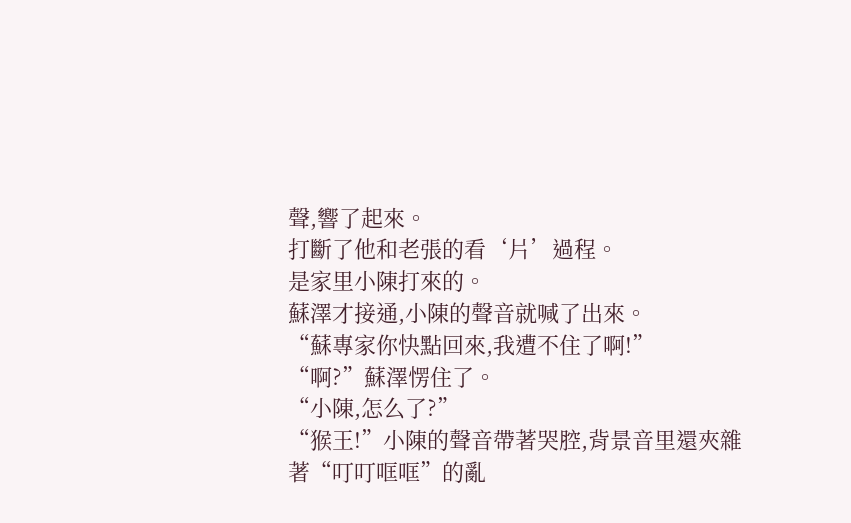聲,響了起來。
打斷了他和老張的看‘片’過程。
是家里小陳打來的。
蘇澤才接通,小陳的聲音就喊了出來。
“蘇專家你快點回來,我遭不住了啊!”
“啊?”蘇澤愣住了。
“小陳,怎么了?”
“猴王!”小陳的聲音帶著哭腔,背景音里還夾雜著“叮叮哐哐”的亂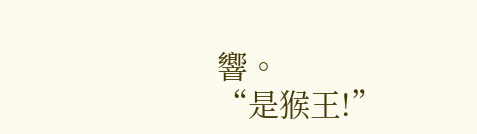響。
“是猴王!”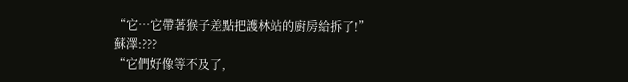“它…它帶著猴子差點把護林站的廚房給拆了!”
蘇澤:???
“它們好像等不及了,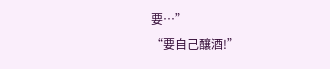要…”
“要自己釀酒!”